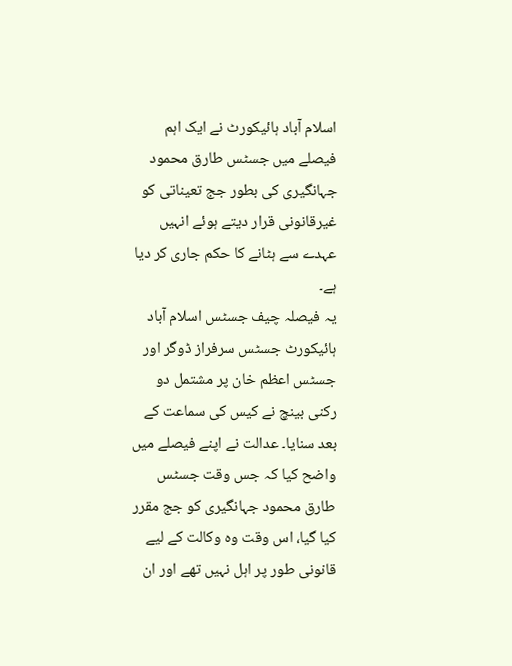اسلام آباد ہائیکورٹ نے ایک اہم فیصلے میں جسٹس طارق محمود جہانگیری کی بطور جج تعیناتی کو غیرقانونی قرار دیتے ہوئے انہیں عہدے سے ہٹانے کا حکم جاری کر دیا ہے۔
یہ فیصلہ چیف جسٹس اسلام آباد ہائیکورٹ جسٹس سرفراز ڈوگر اور جسٹس اعظم خان پر مشتمل دو رکنی بینچ نے کیس کی سماعت کے بعد سنایا۔ عدالت نے اپنے فیصلے میں واضح کیا کہ جس وقت جسٹس طارق محمود جہانگیری کو جج مقرر کیا گیا، اس وقت وہ وکالت کے لیے قانونی طور پر اہل نہیں تھے اور ان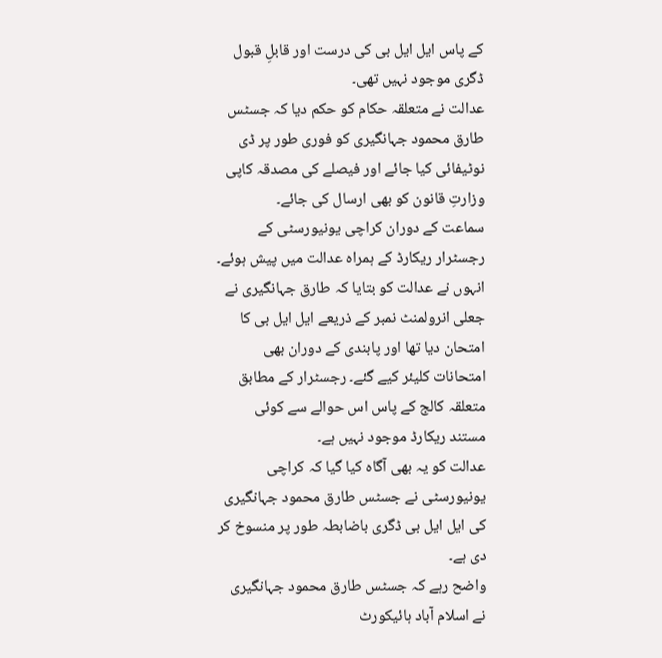کے پاس ایل ایل بی کی درست اور قابلِ قبول ڈگری موجود نہیں تھی۔
عدالت نے متعلقہ حکام کو حکم دیا کہ جسٹس طارق محمود جہانگیری کو فوری طور پر ڈی نوٹیفائی کیا جائے اور فیصلے کی مصدقہ کاپی وزارتِ قانون کو بھی ارسال کی جائے۔
سماعت کے دوران کراچی یونیورسٹی کے رجسٹرار ریکارڈ کے ہمراہ عدالت میں پیش ہوئے۔ انہوں نے عدالت کو بتایا کہ طارق جہانگیری نے جعلی انرولمنٹ نمبر کے ذریعے ایل ایل بی کا امتحان دیا تھا اور پابندی کے دوران بھی امتحانات کلیئر کیے گئے۔ رجسٹرار کے مطابق متعلقہ کالج کے پاس اس حوالے سے کوئی مستند ریکارڈ موجود نہیں ہے۔
عدالت کو یہ بھی آگاہ کیا گیا کہ کراچی یونیورسٹی نے جسٹس طارق محمود جہانگیری کی ایل ایل بی ڈگری باضابطہ طور پر منسوخ کر دی ہے۔
واضح رہے کہ جسٹس طارق محمود جہانگیری نے اسلام آباد ہائیکورٹ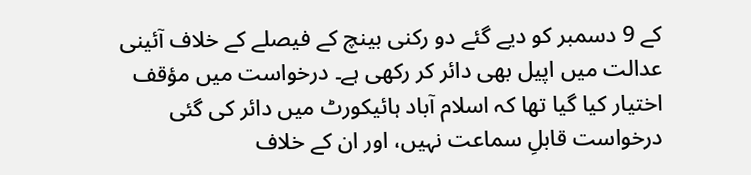کے 9 دسمبر کو دیے گئے دو رکنی بینچ کے فیصلے کے خلاف آئینی عدالت میں اپیل بھی دائر کر رکھی ہے۔ درخواست میں مؤقف اختیار کیا گیا تھا کہ اسلام آباد ہائیکورٹ میں دائر کی گئی درخواست قابلِ سماعت نہیں، اور ان کے خلاف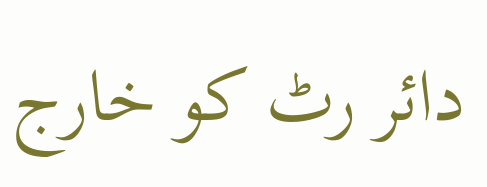دائر رٹ کو خارج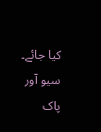کیا جائے۔
سیو آور پاک